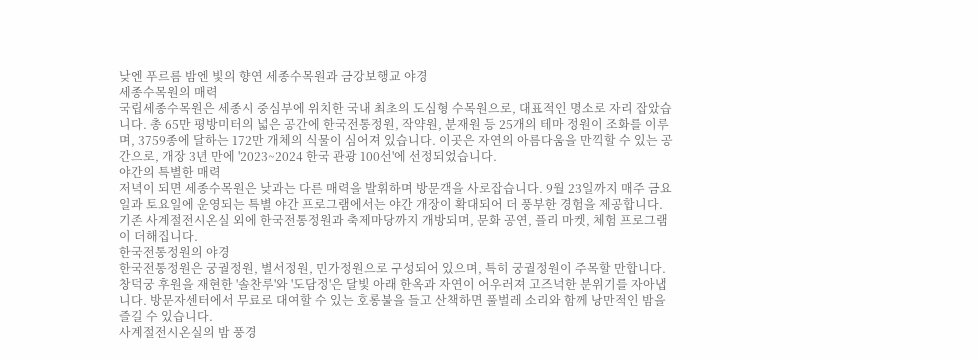낮엔 푸르름 밤엔 빛의 향연 세종수목원과 금강보행교 야경
세종수목원의 매력
국립세종수목원은 세종시 중심부에 위치한 국내 최초의 도심형 수목원으로, 대표적인 명소로 자리 잡았습니다. 총 65만 평방미터의 넓은 공간에 한국전통정원, 작약원, 분재원 등 25개의 테마 정원이 조화를 이루며, 3759종에 달하는 172만 개체의 식물이 심어져 있습니다. 이곳은 자연의 아름다움을 만끽할 수 있는 공간으로, 개장 3년 만에 '2023~2024 한국 관광 100선'에 선정되었습니다.
야간의 특별한 매력
저녁이 되면 세종수목원은 낮과는 다른 매력을 발휘하며 방문객을 사로잡습니다. 9월 23일까지 매주 금요일과 토요일에 운영되는 특별 야간 프로그램에서는 야간 개장이 확대되어 더 풍부한 경험을 제공합니다. 기존 사계절전시온실 외에 한국전통정원과 축제마당까지 개방되며, 문화 공연, 플리 마켓, 체험 프로그램이 더해집니다.
한국전통정원의 야경
한국전통정원은 궁궐정원, 별서정원, 민가정원으로 구성되어 있으며, 특히 궁궐정원이 주목할 만합니다. 창덕궁 후원을 재현한 '솔찬루'와 '도담정'은 달빛 아래 한옥과 자연이 어우러져 고즈넉한 분위기를 자아냅니다. 방문자센터에서 무료로 대여할 수 있는 호롱불을 들고 산책하면 풀벌레 소리와 함께 낭만적인 밤을 즐길 수 있습니다.
사계절전시온실의 밤 풍경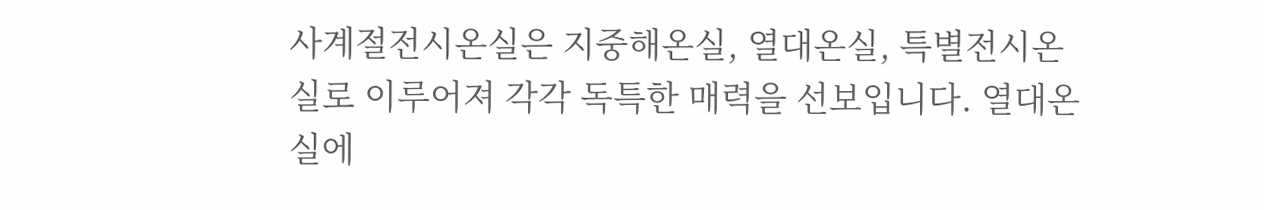사계절전시온실은 지중해온실, 열대온실, 특별전시온실로 이루어져 각각 독특한 매력을 선보입니다. 열대온실에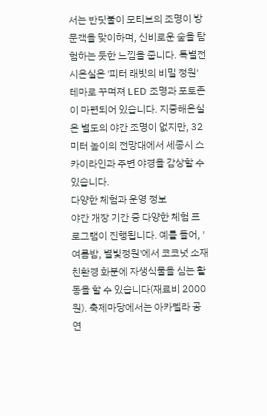서는 반딧불이 모티브의 조명이 방문객을 맞이하며, 신비로운 숲을 탐험하는 듯한 느낌을 줍니다. 특별전시온실은 '피터 래빗의 비밀 정원' 테마로 꾸며져 LED 조명과 포토존이 마련되어 있습니다. 지중해온실은 별도의 야간 조명이 없지만, 32미터 높이의 전망대에서 세종시 스카이라인과 주변 야경을 감상할 수 있습니다.
다양한 체험과 운영 정보
야간 개장 기간 중 다양한 체험 프로그램이 진행됩니다. 예를 들어, '여름밤, 별빛정원'에서 코코넛 소재 친환경 화분에 자생식물을 심는 활동을 할 수 있습니다(재료비 2000원). 축제마당에서는 아카펠라 공연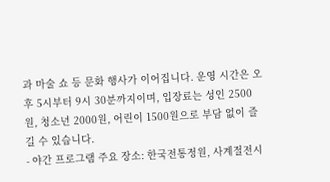과 마술 쇼 등 문화 행사가 이어집니다. 운영 시간은 오후 5시부터 9시 30분까지이며, 입장료는 성인 2500원, 청소년 2000원, 어린이 1500원으로 부담 없이 즐길 수 있습니다.
- 야간 프로그램 주요 장소: 한국전통정원, 사계절전시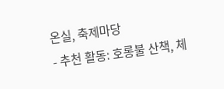온실, 축제마당
- 추천 활동: 호롱불 산책, 체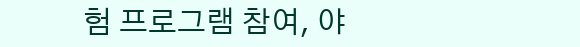험 프로그램 참여, 야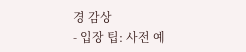경 감상
- 입장 팁: 사전 예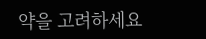약을 고려하세요